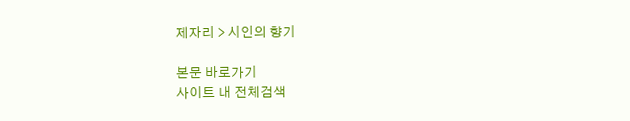제자리 > 시인의 향기

본문 바로가기
사이트 내 전체검색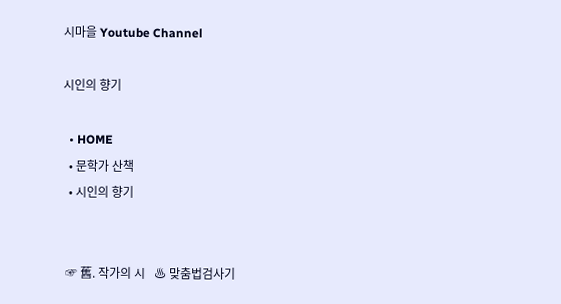시마을 Youtube Channel

시인의 향기

  • HOME
  • 문학가 산책
  • 시인의 향기


 ☞ 舊. 작가의 시   ♨ 맞춤법검사기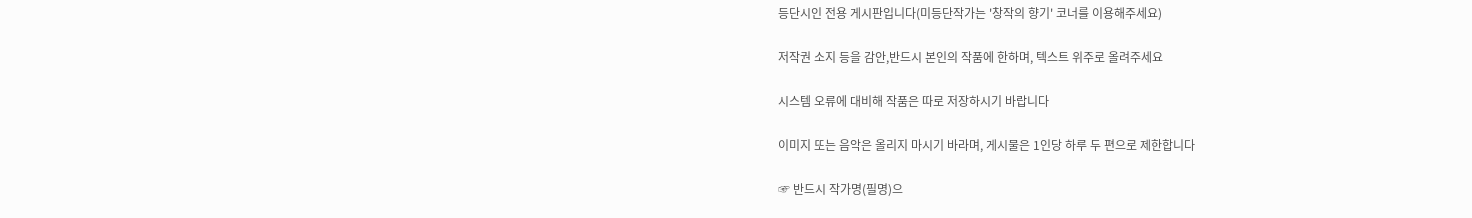등단시인 전용 게시판입니다(미등단작가는 '창작의 향기' 코너를 이용해주세요)

저작권 소지 등을 감안,반드시 본인의 작품에 한하며, 텍스트 위주로 올려주세요

시스템 오류에 대비해 작품은 따로 저장하시기 바랍니다

이미지 또는 음악은 올리지 마시기 바라며, 게시물은 1인당 하루 두 편으로 제한합니다

☞ 반드시 작가명(필명)으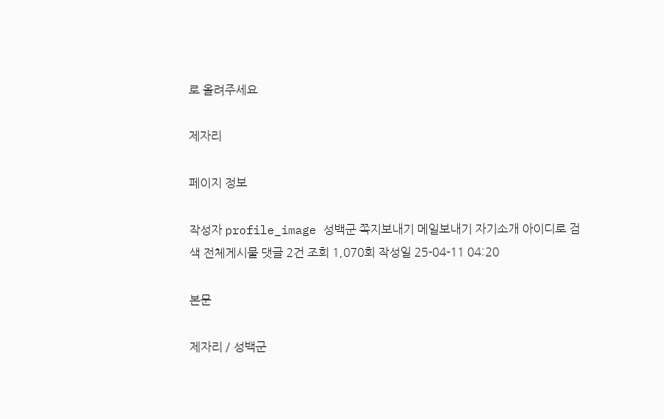로 올려주세요

제자리

페이지 정보

작성자 profile_image 성백군 쪽지보내기 메일보내기 자기소개 아이디로 검색 전체게시물 댓글 2건 조회 1,070회 작성일 25-04-11 04:20

본문

제자리 / 성백군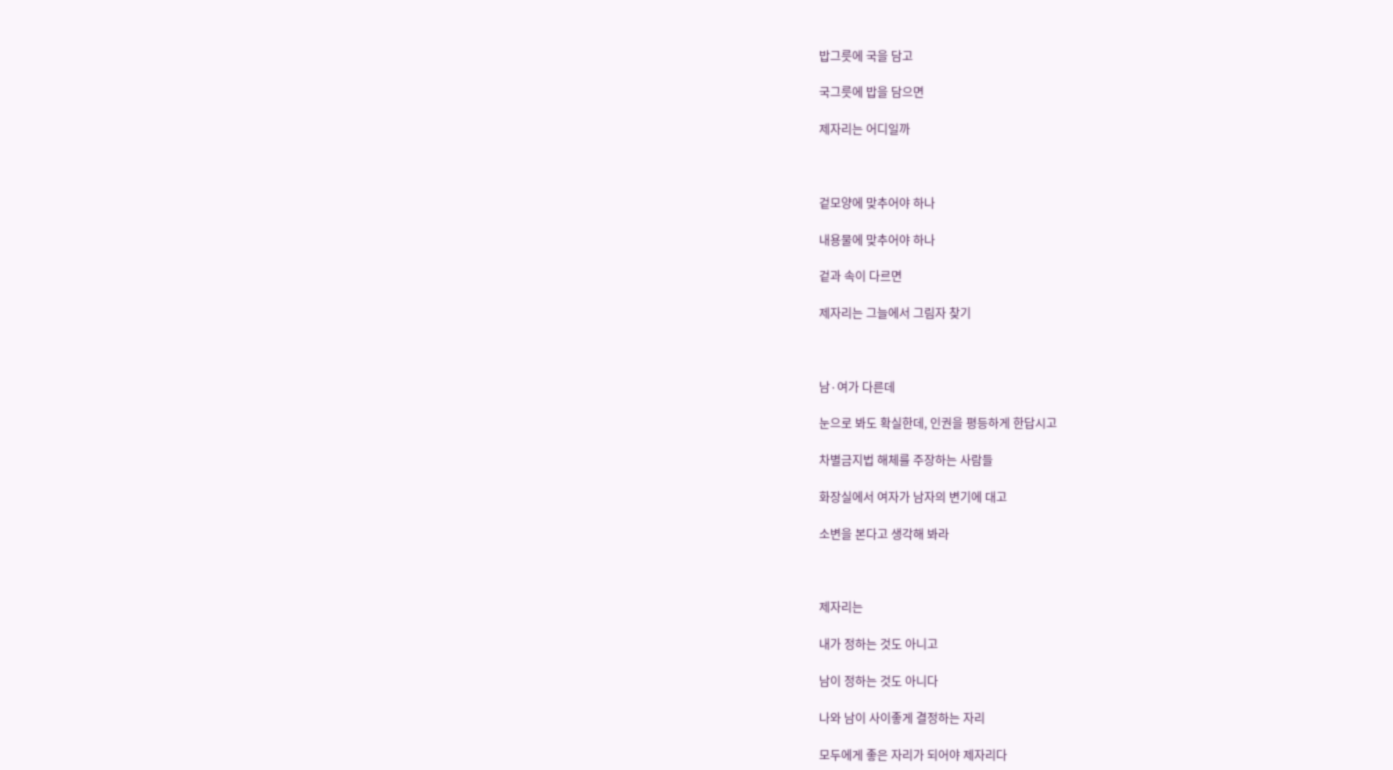밥그릇에 국을 담고

국그릇에 밥을 담으면

제자리는 어디일까



겉모양에 맞추어야 하나

내용물에 맞추어야 하나

겉과 속이 다르면

제자리는 그늘에서 그림자 찾기



남·여가 다른데

눈으로 봐도 확실한데, 인권을 평등하게 한답시고

차별금지법 해체를 주장하는 사람들

화장실에서 여자가 남자의 변기에 대고

소변을 본다고 생각해 봐라



제자리는

내가 정하는 것도 아니고

남이 정하는 것도 아니다

나와 남이 사이좋게 결정하는 자리

모두에게 좋은 자리가 되어야 제자리다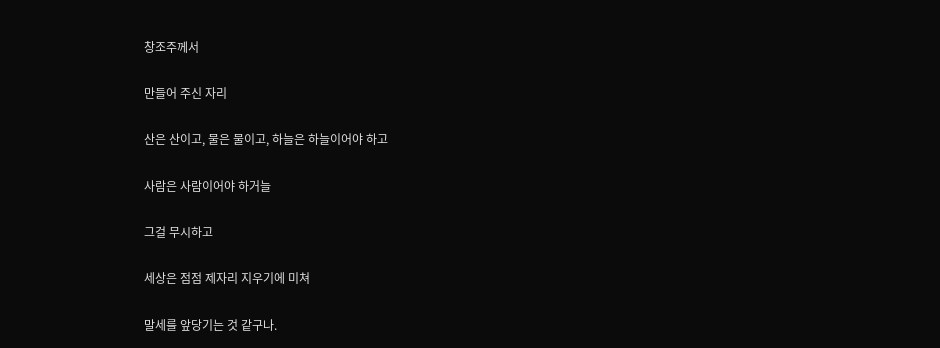창조주께서

만들어 주신 자리

산은 산이고, 물은 물이고, 하늘은 하늘이어야 하고

사람은 사람이어야 하거늘

그걸 무시하고

세상은 점점 제자리 지우기에 미쳐

말세를 앞당기는 것 같구나.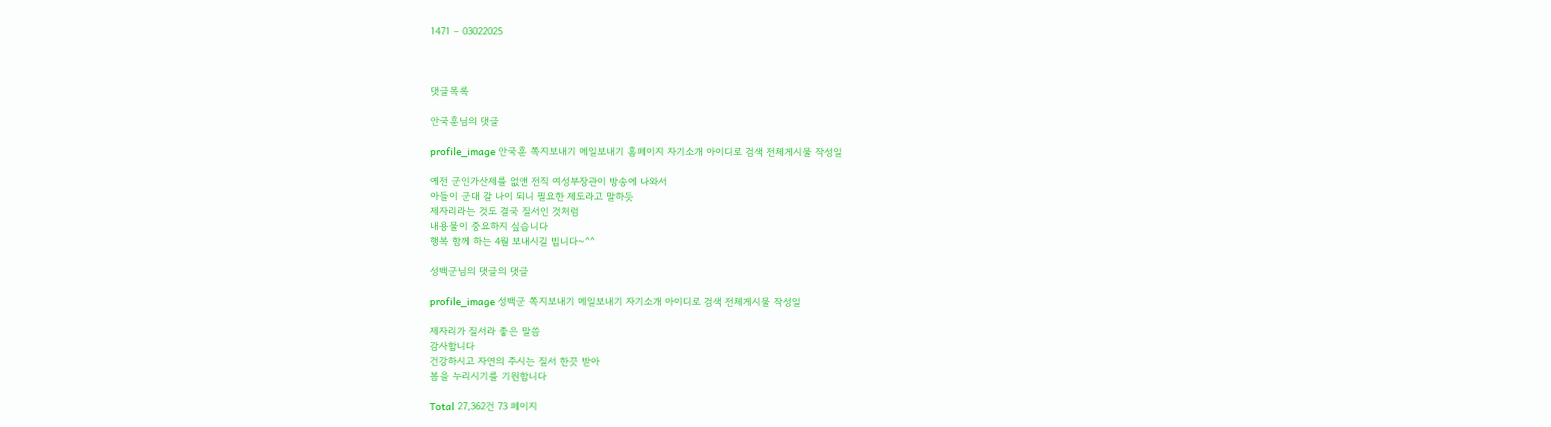1471 – 03022025



댓글목록

안국훈님의 댓글

profile_image 안국훈 쪽지보내기 메일보내기 홈페이지 자기소개 아이디로 검색 전체게시물 작성일

예전 군인가산제를 없앤 전직 여성부장관이 방송에 나와서
아들이 군대 갈 나이 되니 필요한 제도라고 말하듯
제자리라는 것도 결국 질서인 것처럼
내용물이 중요하지 싶습니다
행복 함께 하는 4월 보내시길 빕니다~^^

성백군님의 댓글의 댓글

profile_image 성백군 쪽지보내기 메일보내기 자기소개 아이디로 검색 전체게시물 작성일

제자리가 질서라 좋은 말씀
감사합니다
건강하시고 자연의 주시는 질서 한끗 받아
봄을 누리시기를 기원합니다

Total 27,362건 73 페이지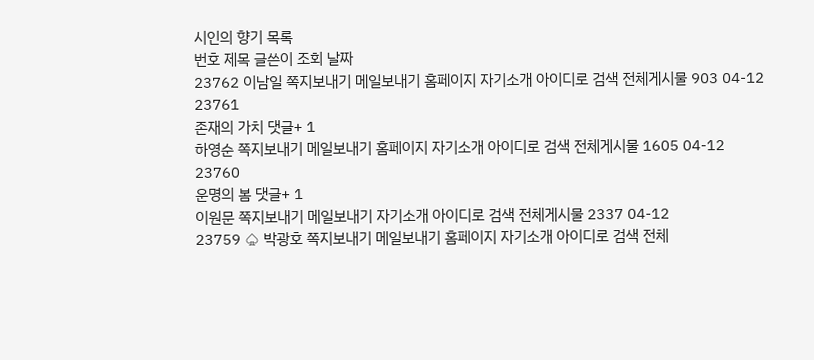시인의 향기 목록
번호 제목 글쓴이 조회 날짜
23762 이남일 쪽지보내기 메일보내기 홈페이지 자기소개 아이디로 검색 전체게시물 903 04-12
23761
존재의 가치 댓글+ 1
하영순 쪽지보내기 메일보내기 홈페이지 자기소개 아이디로 검색 전체게시물 1605 04-12
23760
운명의 봄 댓글+ 1
이원문 쪽지보내기 메일보내기 자기소개 아이디로 검색 전체게시물 2337 04-12
23759 ♤ 박광호 쪽지보내기 메일보내기 홈페이지 자기소개 아이디로 검색 전체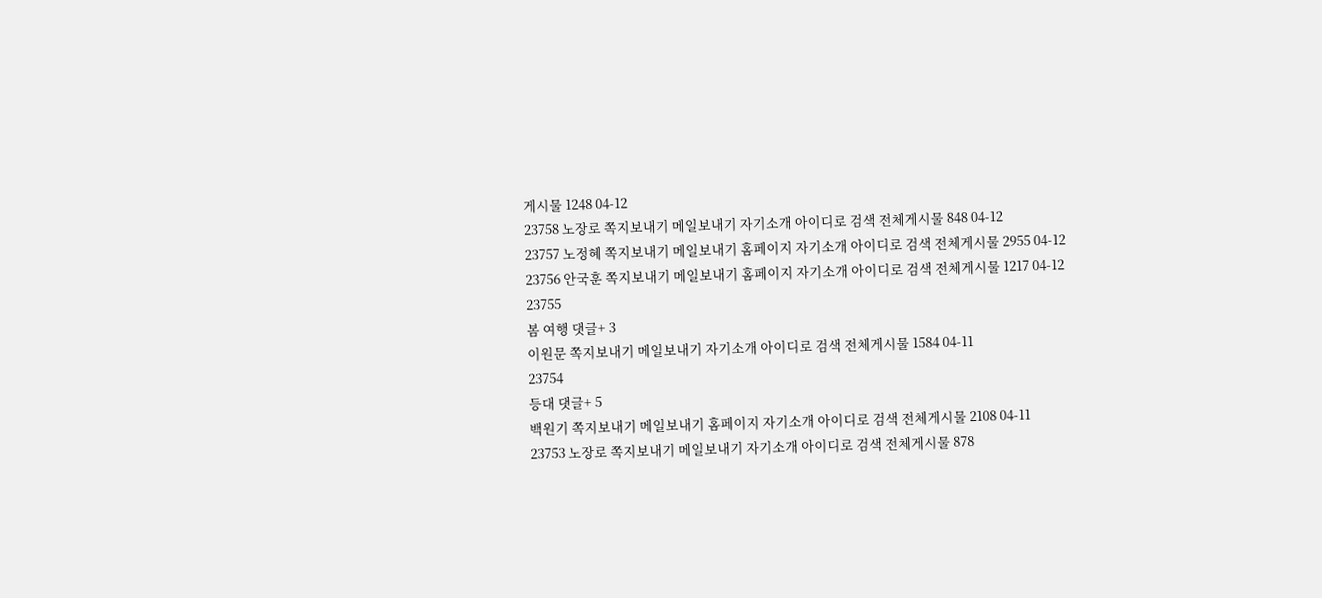게시물 1248 04-12
23758 노장로 쪽지보내기 메일보내기 자기소개 아이디로 검색 전체게시물 848 04-12
23757 노정혜 쪽지보내기 메일보내기 홈페이지 자기소개 아이디로 검색 전체게시물 2955 04-12
23756 안국훈 쪽지보내기 메일보내기 홈페이지 자기소개 아이디로 검색 전체게시물 1217 04-12
23755
봄 여행 댓글+ 3
이원문 쪽지보내기 메일보내기 자기소개 아이디로 검색 전체게시물 1584 04-11
23754
등대 댓글+ 5
백원기 쪽지보내기 메일보내기 홈페이지 자기소개 아이디로 검색 전체게시물 2108 04-11
23753 노장로 쪽지보내기 메일보내기 자기소개 아이디로 검색 전체게시물 878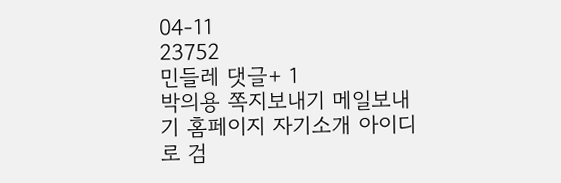04-11
23752
민들레 댓글+ 1
박의용 쪽지보내기 메일보내기 홈페이지 자기소개 아이디로 검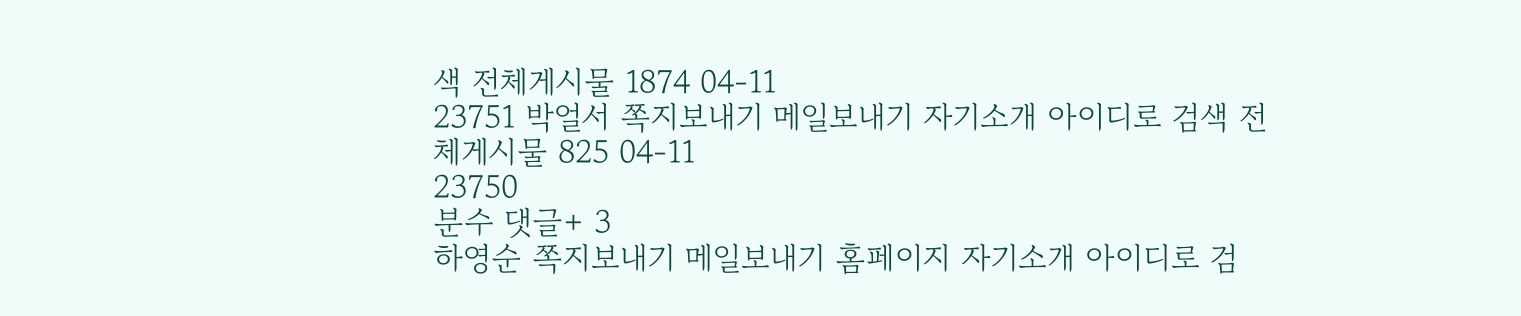색 전체게시물 1874 04-11
23751 박얼서 쪽지보내기 메일보내기 자기소개 아이디로 검색 전체게시물 825 04-11
23750
분수 댓글+ 3
하영순 쪽지보내기 메일보내기 홈페이지 자기소개 아이디로 검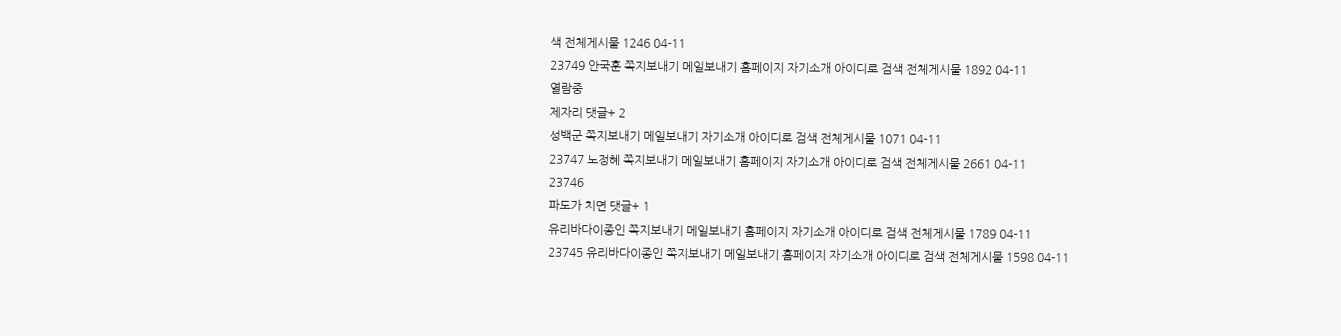색 전체게시물 1246 04-11
23749 안국훈 쪽지보내기 메일보내기 홈페이지 자기소개 아이디로 검색 전체게시물 1892 04-11
열람중
제자리 댓글+ 2
성백군 쪽지보내기 메일보내기 자기소개 아이디로 검색 전체게시물 1071 04-11
23747 노정혜 쪽지보내기 메일보내기 홈페이지 자기소개 아이디로 검색 전체게시물 2661 04-11
23746
파도가 치면 댓글+ 1
유리바다이종인 쪽지보내기 메일보내기 홈페이지 자기소개 아이디로 검색 전체게시물 1789 04-11
23745 유리바다이종인 쪽지보내기 메일보내기 홈페이지 자기소개 아이디로 검색 전체게시물 1598 04-11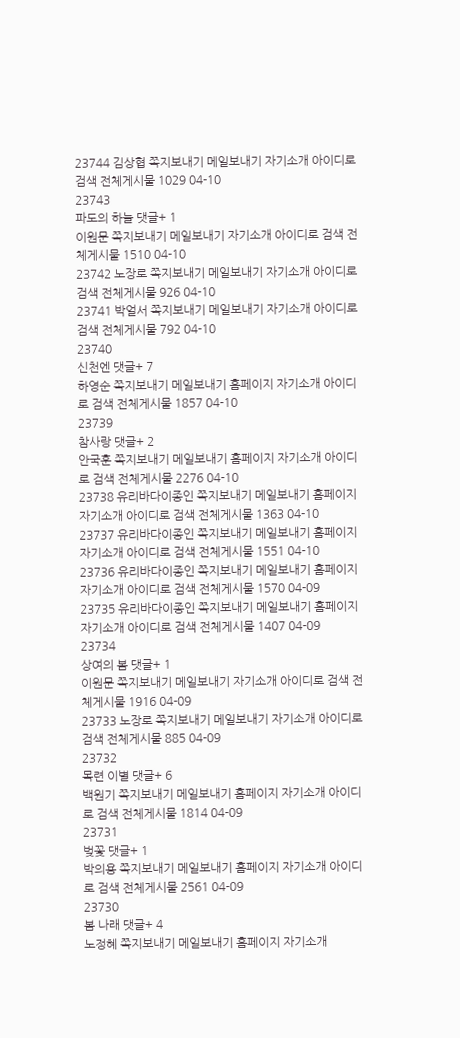23744 김상협 쪽지보내기 메일보내기 자기소개 아이디로 검색 전체게시물 1029 04-10
23743
파도의 하늘 댓글+ 1
이원문 쪽지보내기 메일보내기 자기소개 아이디로 검색 전체게시물 1510 04-10
23742 노장로 쪽지보내기 메일보내기 자기소개 아이디로 검색 전체게시물 926 04-10
23741 박얼서 쪽지보내기 메일보내기 자기소개 아이디로 검색 전체게시물 792 04-10
23740
신천엔 댓글+ 7
하영순 쪽지보내기 메일보내기 홈페이지 자기소개 아이디로 검색 전체게시물 1857 04-10
23739
참사랑 댓글+ 2
안국훈 쪽지보내기 메일보내기 홈페이지 자기소개 아이디로 검색 전체게시물 2276 04-10
23738 유리바다이종인 쪽지보내기 메일보내기 홈페이지 자기소개 아이디로 검색 전체게시물 1363 04-10
23737 유리바다이종인 쪽지보내기 메일보내기 홈페이지 자기소개 아이디로 검색 전체게시물 1551 04-10
23736 유리바다이종인 쪽지보내기 메일보내기 홈페이지 자기소개 아이디로 검색 전체게시물 1570 04-09
23735 유리바다이종인 쪽지보내기 메일보내기 홈페이지 자기소개 아이디로 검색 전체게시물 1407 04-09
23734
상여의 봄 댓글+ 1
이원문 쪽지보내기 메일보내기 자기소개 아이디로 검색 전체게시물 1916 04-09
23733 노장로 쪽지보내기 메일보내기 자기소개 아이디로 검색 전체게시물 885 04-09
23732
목련 이별 댓글+ 6
백원기 쪽지보내기 메일보내기 홈페이지 자기소개 아이디로 검색 전체게시물 1814 04-09
23731
벚꽃 댓글+ 1
박의용 쪽지보내기 메일보내기 홈페이지 자기소개 아이디로 검색 전체게시물 2561 04-09
23730
봄 나래 댓글+ 4
노정혜 쪽지보내기 메일보내기 홈페이지 자기소개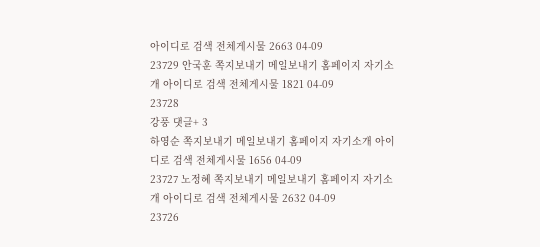아이디로 검색 전체게시물 2663 04-09
23729 안국훈 쪽지보내기 메일보내기 홈페이지 자기소개 아이디로 검색 전체게시물 1821 04-09
23728
강풍 댓글+ 3
하영순 쪽지보내기 메일보내기 홈페이지 자기소개 아이디로 검색 전체게시물 1656 04-09
23727 노정혜 쪽지보내기 메일보내기 홈페이지 자기소개 아이디로 검색 전체게시물 2632 04-09
23726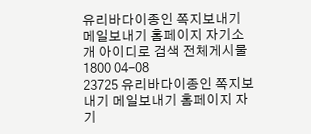유리바다이종인 쪽지보내기 메일보내기 홈페이지 자기소개 아이디로 검색 전체게시물 1800 04-08
23725 유리바다이종인 쪽지보내기 메일보내기 홈페이지 자기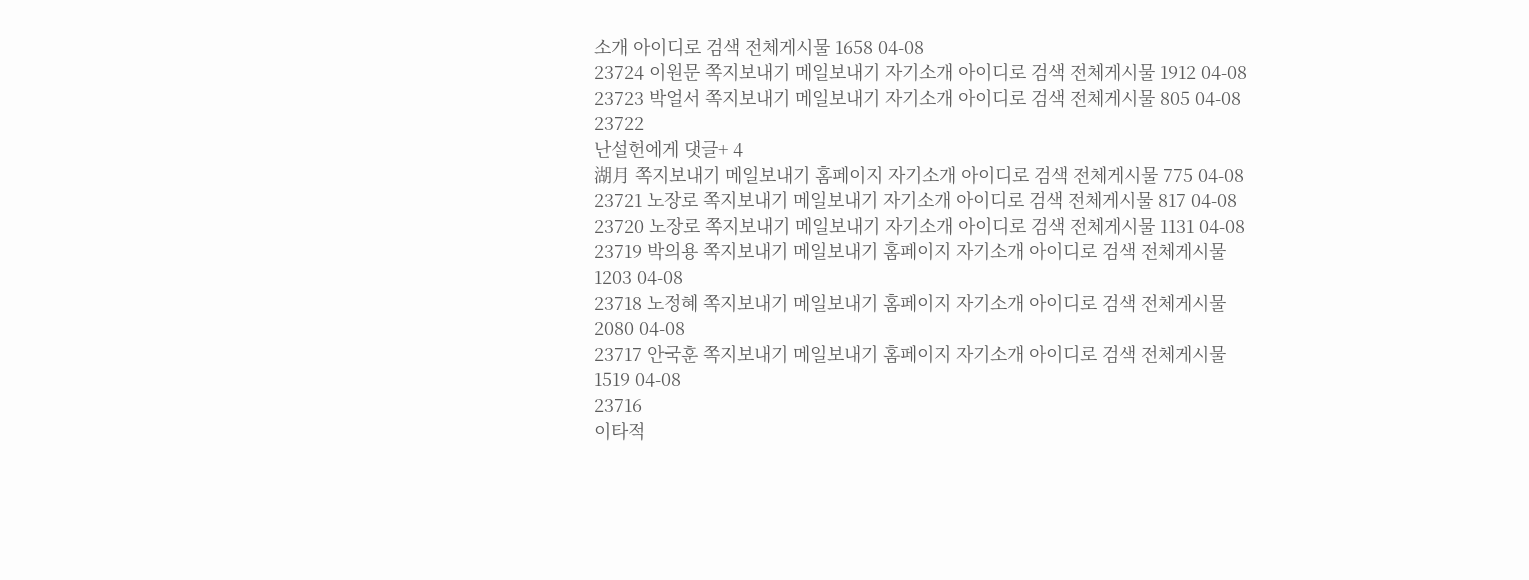소개 아이디로 검색 전체게시물 1658 04-08
23724 이원문 쪽지보내기 메일보내기 자기소개 아이디로 검색 전체게시물 1912 04-08
23723 박얼서 쪽지보내기 메일보내기 자기소개 아이디로 검색 전체게시물 805 04-08
23722
난설헌에게 댓글+ 4
湖月 쪽지보내기 메일보내기 홈페이지 자기소개 아이디로 검색 전체게시물 775 04-08
23721 노장로 쪽지보내기 메일보내기 자기소개 아이디로 검색 전체게시물 817 04-08
23720 노장로 쪽지보내기 메일보내기 자기소개 아이디로 검색 전체게시물 1131 04-08
23719 박의용 쪽지보내기 메일보내기 홈페이지 자기소개 아이디로 검색 전체게시물 1203 04-08
23718 노정혜 쪽지보내기 메일보내기 홈페이지 자기소개 아이디로 검색 전체게시물 2080 04-08
23717 안국훈 쪽지보내기 메일보내기 홈페이지 자기소개 아이디로 검색 전체게시물 1519 04-08
23716
이타적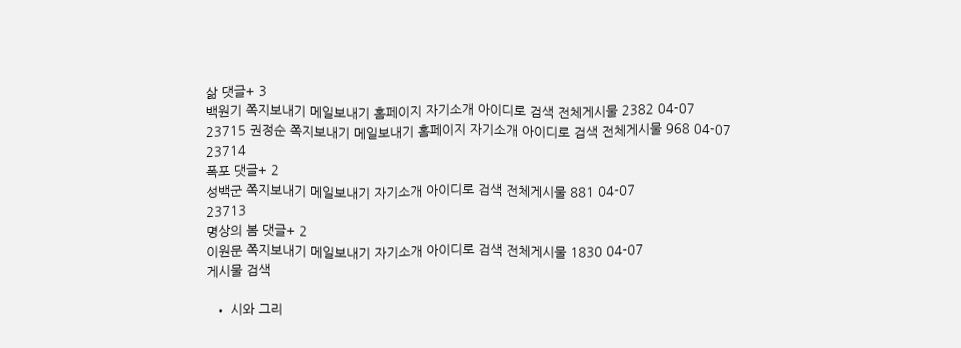삶 댓글+ 3
백원기 쪽지보내기 메일보내기 홈페이지 자기소개 아이디로 검색 전체게시물 2382 04-07
23715 권정순 쪽지보내기 메일보내기 홈페이지 자기소개 아이디로 검색 전체게시물 968 04-07
23714
폭포 댓글+ 2
성백군 쪽지보내기 메일보내기 자기소개 아이디로 검색 전체게시물 881 04-07
23713
명상의 봄 댓글+ 2
이원문 쪽지보내기 메일보내기 자기소개 아이디로 검색 전체게시물 1830 04-07
게시물 검색

  • 시와 그리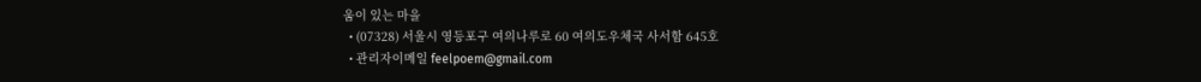움이 있는 마을
  • (07328) 서울시 영등포구 여의나루로 60 여의도우체국 사서함 645호
  • 관리자이메일 feelpoem@gmail.com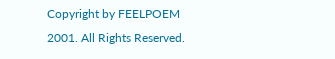Copyright by FEELPOEM 2001. All Rights Reserved.